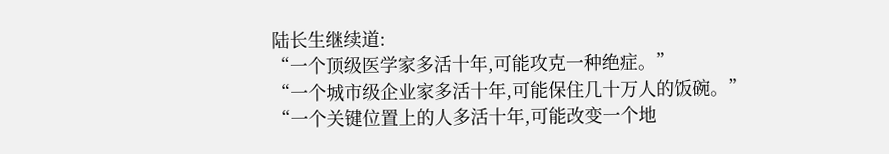陆长生继续道:
“一个顶级医学家多活十年,可能攻克一种绝症。”
“一个城市级企业家多活十年,可能保住几十万人的饭碗。”
“一个关键位置上的人多活十年,可能改变一个地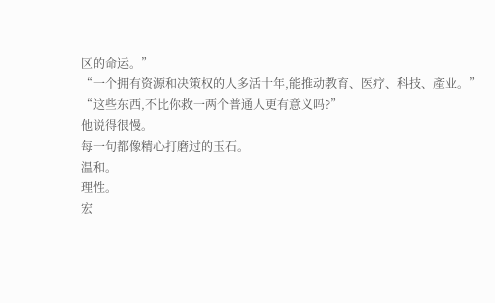区的命运。”
“一个拥有资源和决策权的人多活十年,能推动教育、医疗、科技、產业。”
“这些东西,不比你救一两个普通人更有意义吗?”
他说得很慢。
每一句都像精心打磨过的玉石。
温和。
理性。
宏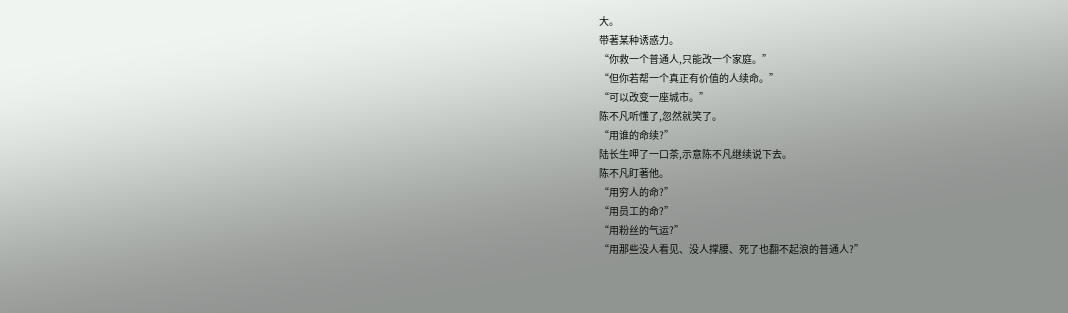大。
带著某种诱惑力。
“你救一个普通人,只能改一个家庭。”
“但你若帮一个真正有价值的人续命。”
“可以改变一座城市。”
陈不凡听懂了,忽然就笑了。
“用谁的命续?”
陆长生呷了一口茶,示意陈不凡继续说下去。
陈不凡盯著他。
“用穷人的命?”
“用员工的命?”
“用粉丝的气运?”
“用那些没人看见、没人撑腰、死了也翻不起浪的普通人?”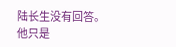陆长生没有回答。
他只是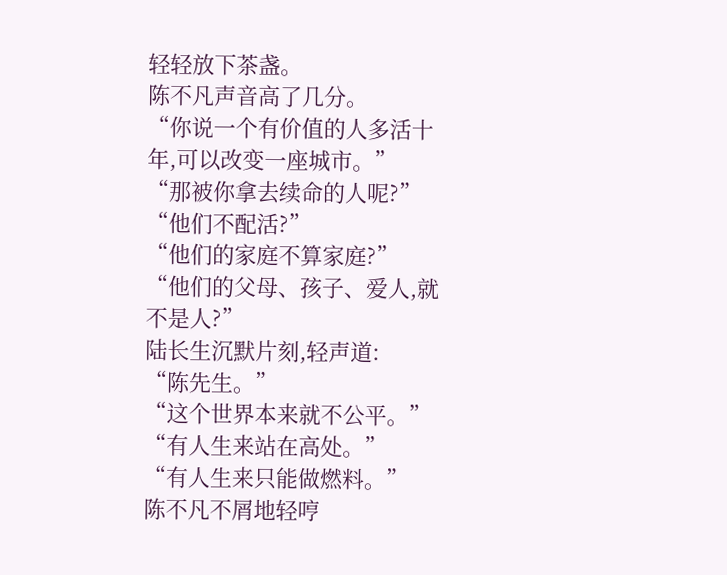轻轻放下茶盏。
陈不凡声音高了几分。
“你说一个有价值的人多活十年,可以改变一座城市。”
“那被你拿去续命的人呢?”
“他们不配活?”
“他们的家庭不算家庭?”
“他们的父母、孩子、爱人,就不是人?”
陆长生沉默片刻,轻声道:
“陈先生。”
“这个世界本来就不公平。”
“有人生来站在高处。”
“有人生来只能做燃料。”
陈不凡不屑地轻哼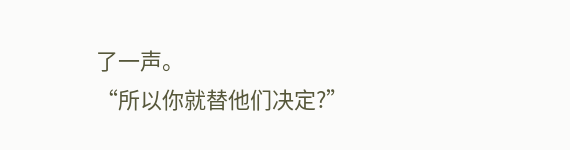了一声。
“所以你就替他们决定?”